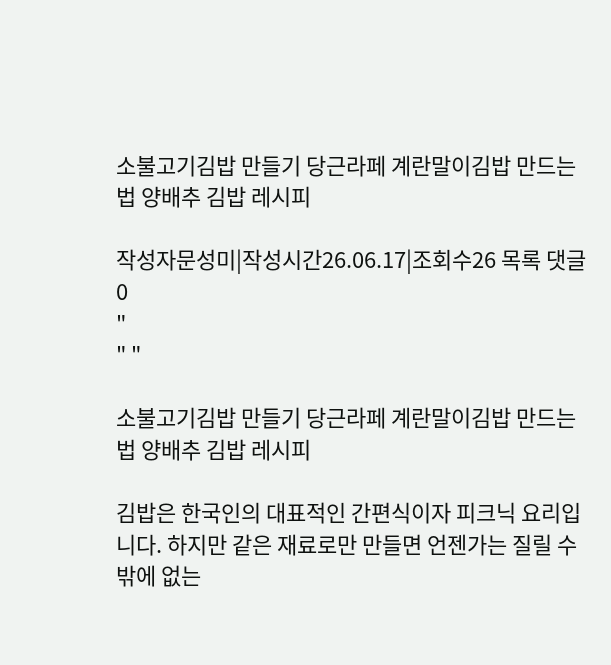소불고기김밥 만들기 당근라페 계란말이김밥 만드는법 양배추 김밥 레시피

작성자문성미|작성시간26.06.17|조회수26 목록 댓글 0
"
" "

소불고기김밥 만들기 당근라페 계란말이김밥 만드는법 양배추 김밥 레시피

김밥은 한국인의 대표적인 간편식이자 피크닉 요리입니다. 하지만 같은 재료로만 만들면 언젠가는 질릴 수밖에 없는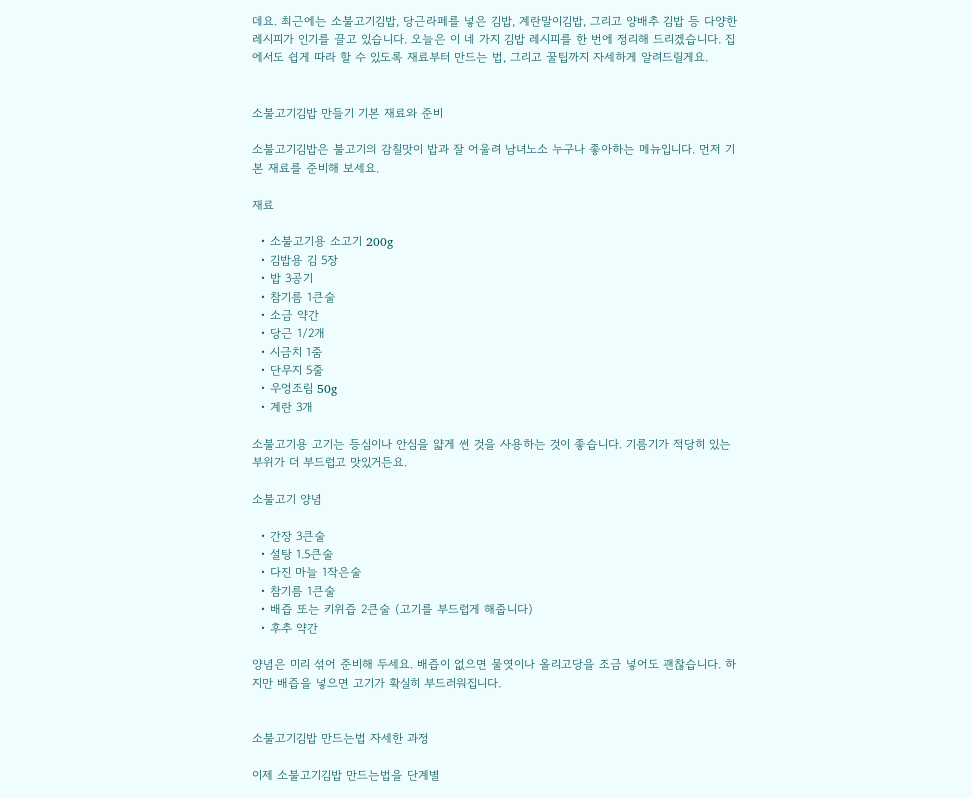데요. 최근에는 소불고기김밥, 당근라페를 넣은 김밥, 계란말이김밥, 그리고 양배추 김밥 등 다양한 레시피가 인기를 끌고 있습니다. 오늘은 이 네 가지 김밥 레시피를 한 번에 정리해 드리겠습니다. 집에서도 쉽게 따라 할 수 있도록 재료부터 만드는 법, 그리고 꿀팁까지 자세하게 알려드릴게요.


소불고기김밥 만들기 기본 재료와 준비

소불고기김밥은 불고기의 감칠맛이 밥과 잘 어울려 남녀노소 누구나 좋아하는 메뉴입니다. 먼저 기본 재료를 준비해 보세요.

재료

  • 소불고기용 소고기 200g
  • 김밥용 김 5장
  • 밥 3공기
  • 참기름 1큰술
  • 소금 약간
  • 당근 1/2개
  • 시금치 1줌
  • 단무지 5줄
  • 우엉조림 50g
  • 계란 3개

소불고기용 고기는 등심이나 안심을 얇게 썬 것을 사용하는 것이 좋습니다. 기름기가 적당히 있는 부위가 더 부드럽고 맛있거든요.

소불고기 양념

  • 간장 3큰술
  • 설탕 1.5큰술
  • 다진 마늘 1작은술
  • 참기름 1큰술
  • 배즙 또는 키위즙 2큰술 (고기를 부드럽게 해줍니다)
  • 후추 약간

양념은 미리 섞어 준비해 두세요. 배즙이 없으면 물엿이나 올리고당을 조금 넣어도 괜찮습니다. 하지만 배즙을 넣으면 고기가 확실히 부드러워집니다.


소불고기김밥 만드는법 자세한 과정

이제 소불고기김밥 만드는법을 단계별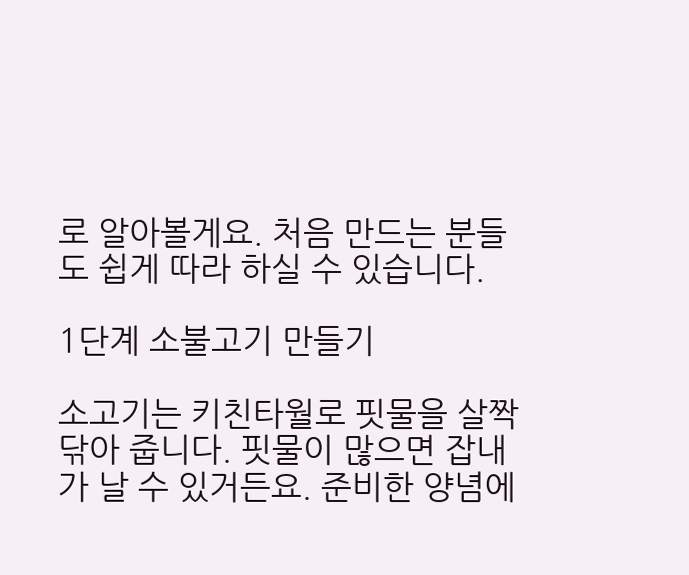로 알아볼게요. 처음 만드는 분들도 쉽게 따라 하실 수 있습니다.

1단계 소불고기 만들기

소고기는 키친타월로 핏물을 살짝 닦아 줍니다. 핏물이 많으면 잡내가 날 수 있거든요. 준비한 양념에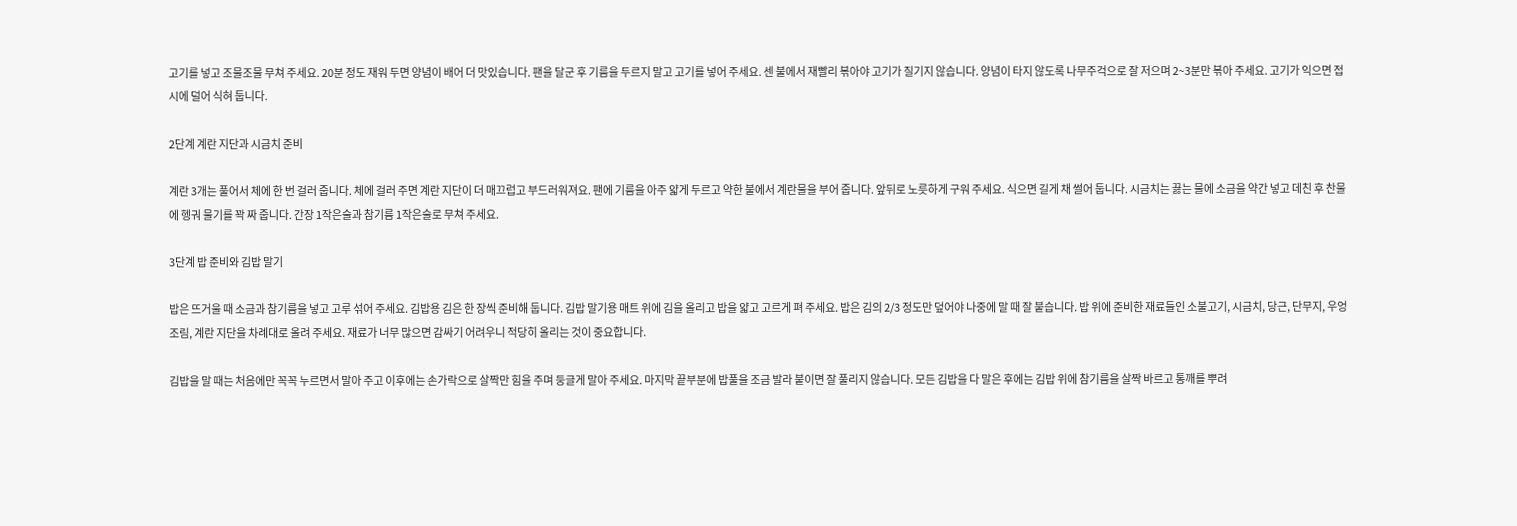고기를 넣고 조물조물 무쳐 주세요. 20분 정도 재워 두면 양념이 배어 더 맛있습니다. 팬을 달군 후 기름을 두르지 말고 고기를 넣어 주세요. 센 불에서 재빨리 볶아야 고기가 질기지 않습니다. 양념이 타지 않도록 나무주걱으로 잘 저으며 2~3분만 볶아 주세요. 고기가 익으면 접시에 덜어 식혀 둡니다.

2단계 계란 지단과 시금치 준비

계란 3개는 풀어서 체에 한 번 걸러 줍니다. 체에 걸러 주면 계란 지단이 더 매끄럽고 부드러워져요. 팬에 기름을 아주 얇게 두르고 약한 불에서 계란물을 부어 줍니다. 앞뒤로 노릇하게 구워 주세요. 식으면 길게 채 썰어 둡니다. 시금치는 끓는 물에 소금을 약간 넣고 데친 후 찬물에 헹궈 물기를 꽉 짜 줍니다. 간장 1작은술과 참기름 1작은술로 무쳐 주세요.

3단계 밥 준비와 김밥 말기

밥은 뜨거울 때 소금과 참기름을 넣고 고루 섞어 주세요. 김밥용 김은 한 장씩 준비해 둡니다. 김밥 말기용 매트 위에 김을 올리고 밥을 얇고 고르게 펴 주세요. 밥은 김의 2/3 정도만 덮어야 나중에 말 때 잘 붙습니다. 밥 위에 준비한 재료들인 소불고기, 시금치, 당근, 단무지, 우엉조림, 계란 지단을 차례대로 올려 주세요. 재료가 너무 많으면 감싸기 어려우니 적당히 올리는 것이 중요합니다.

김밥을 말 때는 처음에만 꼭꼭 누르면서 말아 주고 이후에는 손가락으로 살짝만 힘을 주며 둥글게 말아 주세요. 마지막 끝부분에 밥풀을 조금 발라 붙이면 잘 풀리지 않습니다. 모든 김밥을 다 말은 후에는 김밥 위에 참기름을 살짝 바르고 통깨를 뿌려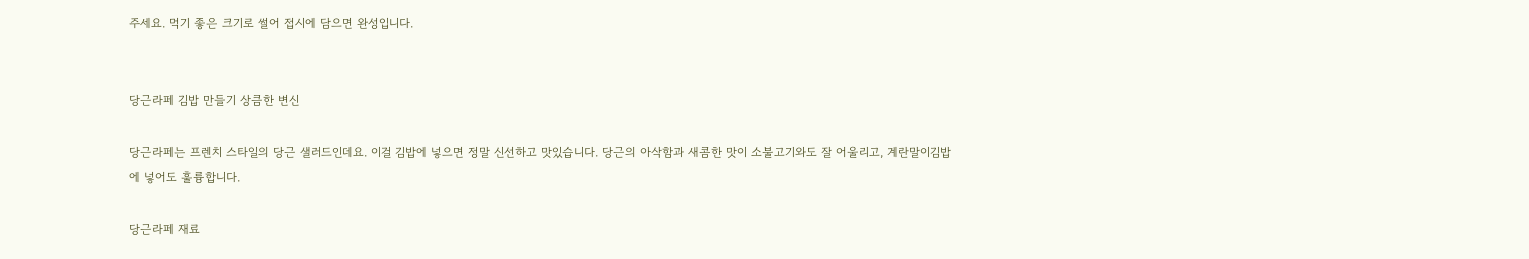주세요. 먹기 좋은 크기로 썰어 접시에 담으면 완성입니다.


당근라페 김밥 만들기 상큼한 변신

당근라페는 프렌치 스타일의 당근 샐러드인데요. 이걸 김밥에 넣으면 정말 신선하고 맛있습니다. 당근의 아삭함과 새콤한 맛이 소불고기와도 잘 어울리고, 계란말이김밥에 넣어도 훌륭합니다.

당근라페 재료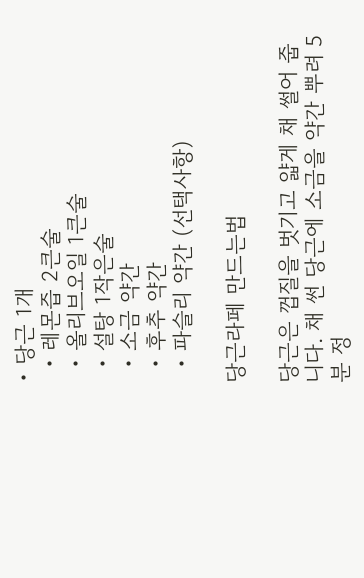• 당근 1개
  • 레몬즙 2큰술
  • 올리브오일 1큰술
  • 설탕 1작은술
  • 소금 약간
  • 후추 약간
  • 파슬리 약간 (선택사항)

당근라페 만드는법

당근은 껍질을 벗기고 얇게 채 썰어 줍니다. 채 썬 당근에 소금을 약간 뿌려 5분 정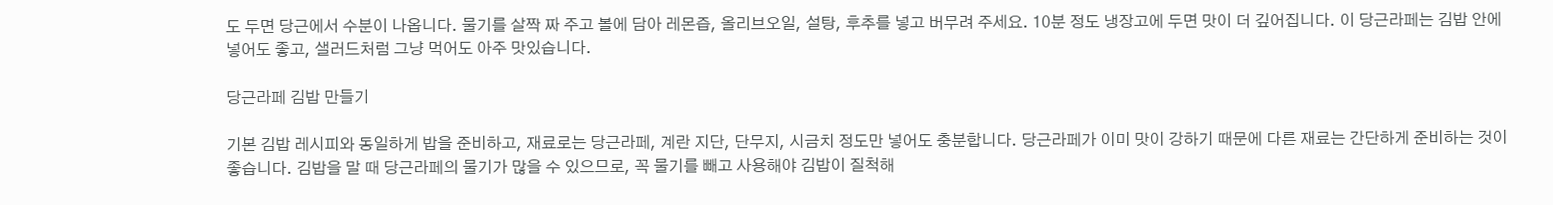도 두면 당근에서 수분이 나옵니다. 물기를 살짝 짜 주고 볼에 담아 레몬즙, 올리브오일, 설탕, 후추를 넣고 버무려 주세요. 10분 정도 냉장고에 두면 맛이 더 깊어집니다. 이 당근라페는 김밥 안에 넣어도 좋고, 샐러드처럼 그냥 먹어도 아주 맛있습니다.

당근라페 김밥 만들기

기본 김밥 레시피와 동일하게 밥을 준비하고, 재료로는 당근라페, 계란 지단, 단무지, 시금치 정도만 넣어도 충분합니다. 당근라페가 이미 맛이 강하기 때문에 다른 재료는 간단하게 준비하는 것이 좋습니다. 김밥을 말 때 당근라페의 물기가 많을 수 있으므로, 꼭 물기를 빼고 사용해야 김밥이 질척해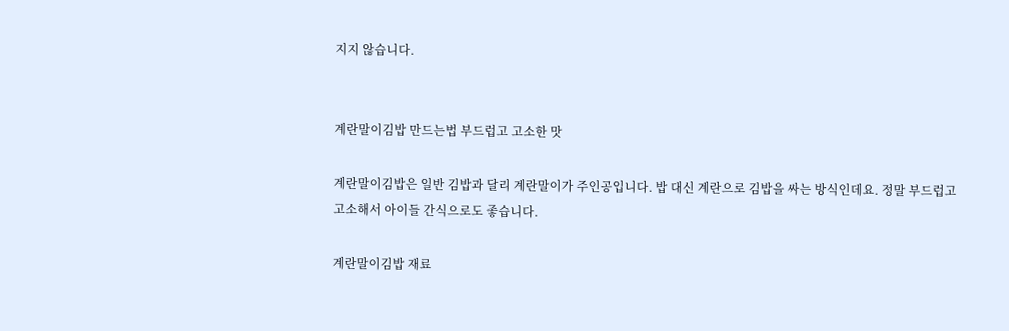지지 않습니다.


계란말이김밥 만드는법 부드럽고 고소한 맛

계란말이김밥은 일반 김밥과 달리 계란말이가 주인공입니다. 밥 대신 계란으로 김밥을 싸는 방식인데요. 정말 부드럽고 고소해서 아이들 간식으로도 좋습니다.

계란말이김밥 재료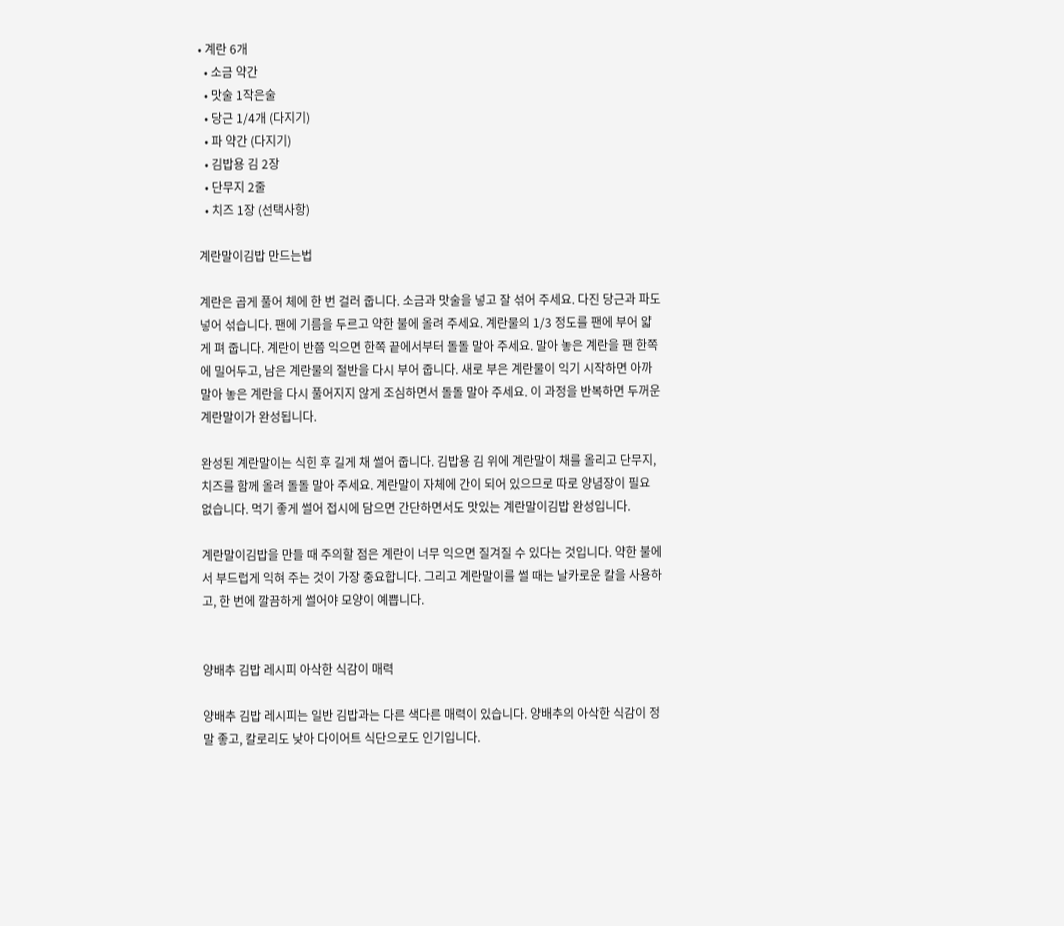• 계란 6개
  • 소금 약간
  • 맛술 1작은술
  • 당근 1/4개 (다지기)
  • 파 약간 (다지기)
  • 김밥용 김 2장
  • 단무지 2줄
  • 치즈 1장 (선택사항)

계란말이김밥 만드는법

계란은 곱게 풀어 체에 한 번 걸러 줍니다. 소금과 맛술을 넣고 잘 섞어 주세요. 다진 당근과 파도 넣어 섞습니다. 팬에 기름을 두르고 약한 불에 올려 주세요. 계란물의 1/3 정도를 팬에 부어 얇게 펴 줍니다. 계란이 반쯤 익으면 한쪽 끝에서부터 돌돌 말아 주세요. 말아 놓은 계란을 팬 한쪽에 밀어두고, 남은 계란물의 절반을 다시 부어 줍니다. 새로 부은 계란물이 익기 시작하면 아까 말아 놓은 계란을 다시 풀어지지 않게 조심하면서 돌돌 말아 주세요. 이 과정을 반복하면 두꺼운 계란말이가 완성됩니다.

완성된 계란말이는 식힌 후 길게 채 썰어 줍니다. 김밥용 김 위에 계란말이 채를 올리고 단무지, 치즈를 함께 올려 돌돌 말아 주세요. 계란말이 자체에 간이 되어 있으므로 따로 양념장이 필요 없습니다. 먹기 좋게 썰어 접시에 담으면 간단하면서도 맛있는 계란말이김밥 완성입니다.

계란말이김밥을 만들 때 주의할 점은 계란이 너무 익으면 질겨질 수 있다는 것입니다. 약한 불에서 부드럽게 익혀 주는 것이 가장 중요합니다. 그리고 계란말이를 썰 때는 날카로운 칼을 사용하고, 한 번에 깔끔하게 썰어야 모양이 예쁩니다.


양배추 김밥 레시피 아삭한 식감이 매력

양배추 김밥 레시피는 일반 김밥과는 다른 색다른 매력이 있습니다. 양배추의 아삭한 식감이 정말 좋고, 칼로리도 낮아 다이어트 식단으로도 인기입니다.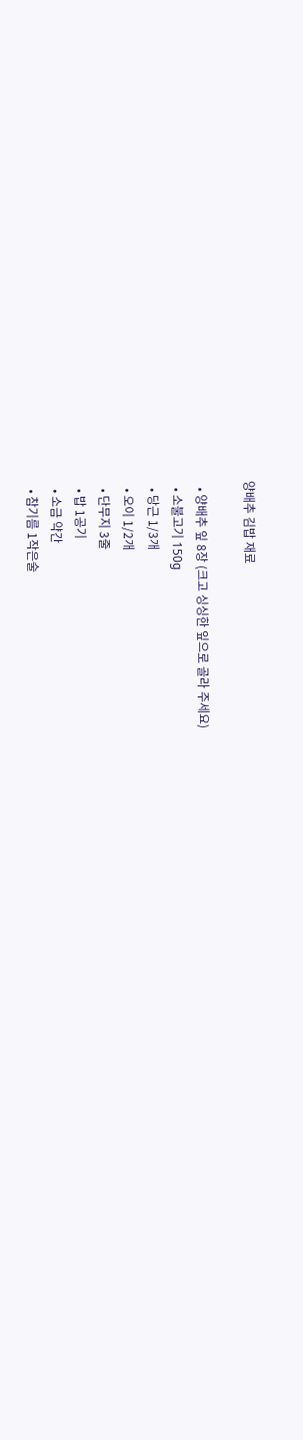양배추 김밥 재료

  • 양배추 잎 8장 (크고 싱싱한 잎으로 골라 주세요)
  • 소불고기 150g
  • 당근 1/3개
  • 오이 1/2개
  • 단무지 3줄
  • 밥 1공기
  • 소금 약간
  • 참기름 1작은술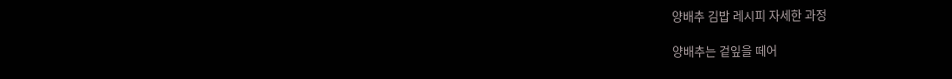양배추 김밥 레시피 자세한 과정

양배추는 겉잎을 떼어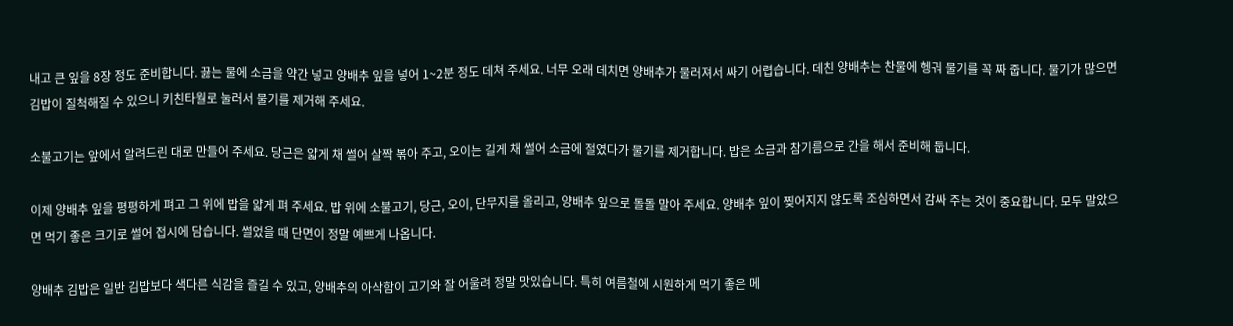내고 큰 잎을 8장 정도 준비합니다. 끓는 물에 소금을 약간 넣고 양배추 잎을 넣어 1~2분 정도 데쳐 주세요. 너무 오래 데치면 양배추가 물러져서 싸기 어렵습니다. 데친 양배추는 찬물에 헹궈 물기를 꼭 짜 줍니다. 물기가 많으면 김밥이 질척해질 수 있으니 키친타월로 눌러서 물기를 제거해 주세요.

소불고기는 앞에서 알려드린 대로 만들어 주세요. 당근은 얇게 채 썰어 살짝 볶아 주고, 오이는 길게 채 썰어 소금에 절였다가 물기를 제거합니다. 밥은 소금과 참기름으로 간을 해서 준비해 둡니다.

이제 양배추 잎을 평평하게 펴고 그 위에 밥을 얇게 펴 주세요. 밥 위에 소불고기, 당근, 오이, 단무지를 올리고, 양배추 잎으로 돌돌 말아 주세요. 양배추 잎이 찢어지지 않도록 조심하면서 감싸 주는 것이 중요합니다. 모두 말았으면 먹기 좋은 크기로 썰어 접시에 담습니다. 썰었을 때 단면이 정말 예쁘게 나옵니다.

양배추 김밥은 일반 김밥보다 색다른 식감을 즐길 수 있고, 양배추의 아삭함이 고기와 잘 어울려 정말 맛있습니다. 특히 여름철에 시원하게 먹기 좋은 메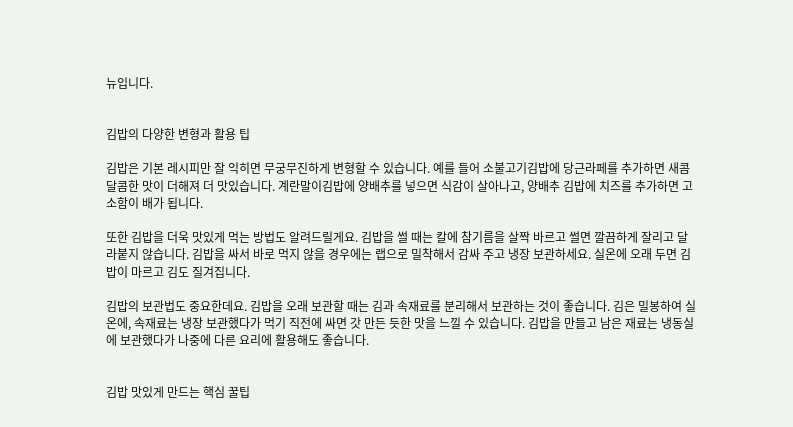뉴입니다.


김밥의 다양한 변형과 활용 팁

김밥은 기본 레시피만 잘 익히면 무궁무진하게 변형할 수 있습니다. 예를 들어 소불고기김밥에 당근라페를 추가하면 새콤달콤한 맛이 더해져 더 맛있습니다. 계란말이김밥에 양배추를 넣으면 식감이 살아나고, 양배추 김밥에 치즈를 추가하면 고소함이 배가 됩니다.

또한 김밥을 더욱 맛있게 먹는 방법도 알려드릴게요. 김밥을 썰 때는 칼에 참기름을 살짝 바르고 썰면 깔끔하게 잘리고 달라붙지 않습니다. 김밥을 싸서 바로 먹지 않을 경우에는 랩으로 밀착해서 감싸 주고 냉장 보관하세요. 실온에 오래 두면 김밥이 마르고 김도 질겨집니다.

김밥의 보관법도 중요한데요. 김밥을 오래 보관할 때는 김과 속재료를 분리해서 보관하는 것이 좋습니다. 김은 밀봉하여 실온에, 속재료는 냉장 보관했다가 먹기 직전에 싸면 갓 만든 듯한 맛을 느낄 수 있습니다. 김밥을 만들고 남은 재료는 냉동실에 보관했다가 나중에 다른 요리에 활용해도 좋습니다.


김밥 맛있게 만드는 핵심 꿀팁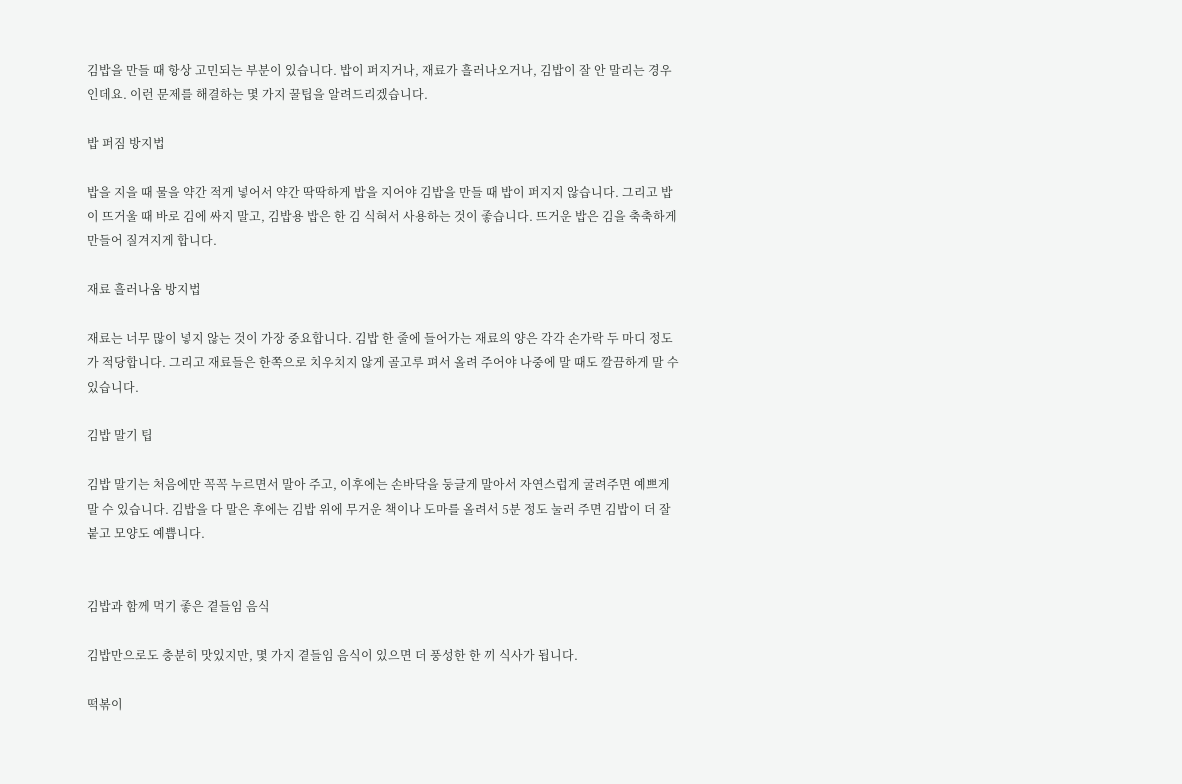김밥을 만들 때 항상 고민되는 부분이 있습니다. 밥이 퍼지거나, 재료가 흘러나오거나, 김밥이 잘 안 말리는 경우인데요. 이런 문제를 해결하는 몇 가지 꿀팁을 알려드리겠습니다.

밥 퍼짐 방지법

밥을 지을 때 물을 약간 적게 넣어서 약간 딱딱하게 밥을 지어야 김밥을 만들 때 밥이 퍼지지 않습니다. 그리고 밥이 뜨거울 때 바로 김에 싸지 말고, 김밥용 밥은 한 김 식혀서 사용하는 것이 좋습니다. 뜨거운 밥은 김을 축축하게 만들어 질겨지게 합니다.

재료 흘러나움 방지법

재료는 너무 많이 넣지 않는 것이 가장 중요합니다. 김밥 한 줄에 들어가는 재료의 양은 각각 손가락 두 마디 정도가 적당합니다. 그리고 재료들은 한쪽으로 치우치지 않게 골고루 펴서 올려 주어야 나중에 말 때도 깔끔하게 말 수 있습니다.

김밥 말기 팁

김밥 말기는 처음에만 꼭꼭 누르면서 말아 주고, 이후에는 손바닥을 둥글게 말아서 자연스럽게 굴려주면 예쁘게 말 수 있습니다. 김밥을 다 말은 후에는 김밥 위에 무거운 책이나 도마를 올려서 5분 정도 눌러 주면 김밥이 더 잘 붙고 모양도 예쁩니다.


김밥과 함께 먹기 좋은 곁들임 음식

김밥만으로도 충분히 맛있지만, 몇 가지 곁들임 음식이 있으면 더 풍성한 한 끼 식사가 됩니다.

떡볶이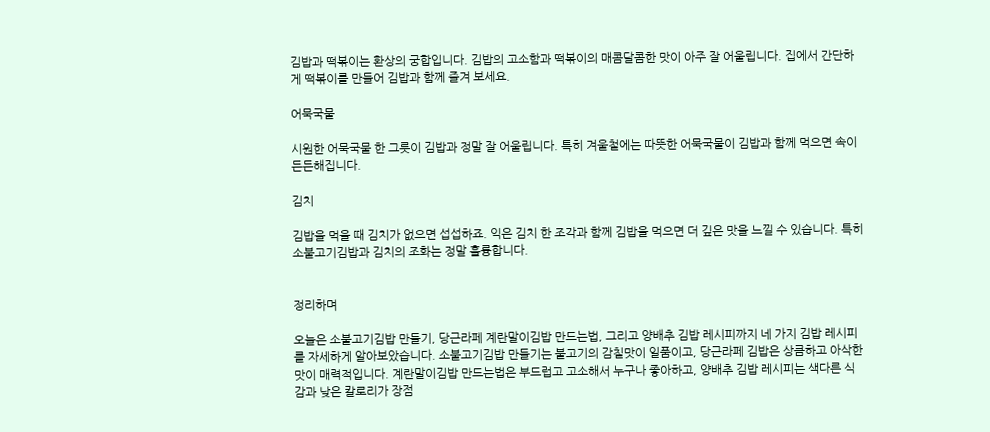김밥과 떡볶이는 환상의 궁합입니다. 김밥의 고소함과 떡볶이의 매콤달콤한 맛이 아주 잘 어울립니다. 집에서 간단하게 떡볶이를 만들어 김밥과 함께 즐겨 보세요.

어묵국물

시원한 어묵국물 한 그릇이 김밥과 정말 잘 어울립니다. 특히 겨울철에는 따뜻한 어묵국물이 김밥과 함께 먹으면 속이 든든해집니다.

김치

김밥을 먹을 때 김치가 없으면 섭섭하죠. 익은 김치 한 조각과 함께 김밥을 먹으면 더 깊은 맛을 느낄 수 있습니다. 특히 소불고기김밥과 김치의 조화는 정말 훌륭합니다.


정리하며

오늘은 소불고기김밥 만들기, 당근라페 계란말이김밥 만드는법, 그리고 양배추 김밥 레시피까지 네 가지 김밥 레시피를 자세하게 알아보았습니다. 소불고기김밥 만들기는 불고기의 감칠맛이 일품이고, 당근라페 김밥은 상큼하고 아삭한 맛이 매력적입니다. 계란말이김밥 만드는법은 부드럽고 고소해서 누구나 좋아하고, 양배추 김밥 레시피는 색다른 식감과 낮은 칼로리가 장점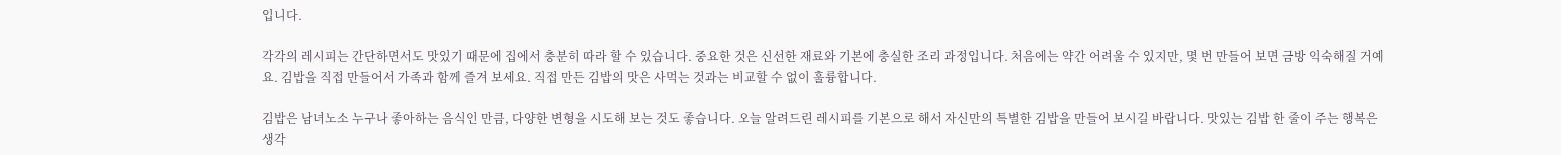입니다.

각각의 레시피는 간단하면서도 맛있기 때문에 집에서 충분히 따라 할 수 있습니다. 중요한 것은 신선한 재료와 기본에 충실한 조리 과정입니다. 처음에는 약간 어려울 수 있지만, 몇 번 만들어 보면 금방 익숙해질 거예요. 김밥을 직접 만들어서 가족과 함께 즐겨 보세요. 직접 만든 김밥의 맛은 사먹는 것과는 비교할 수 없이 훌륭합니다.

김밥은 남녀노소 누구나 좋아하는 음식인 만큼, 다양한 변형을 시도해 보는 것도 좋습니다. 오늘 알려드린 레시피를 기본으로 해서 자신만의 특별한 김밥을 만들어 보시길 바랍니다. 맛있는 김밥 한 줄이 주는 행복은 생각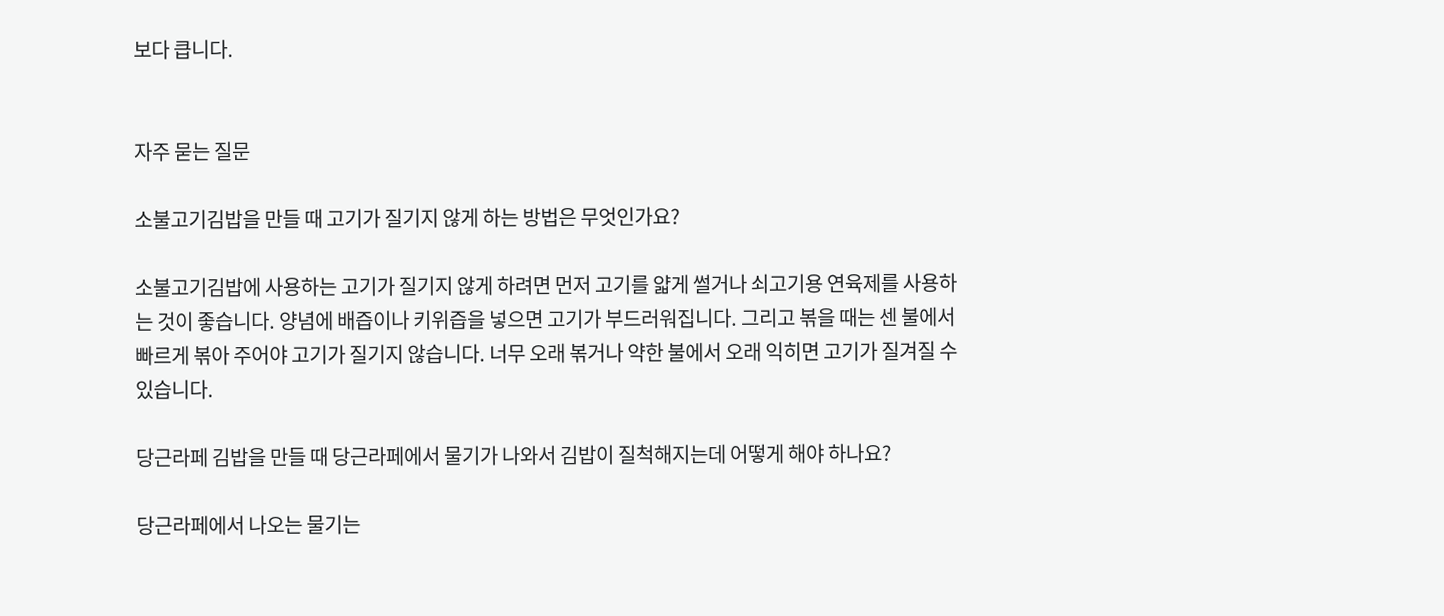보다 큽니다.


자주 묻는 질문

소불고기김밥을 만들 때 고기가 질기지 않게 하는 방법은 무엇인가요?

소불고기김밥에 사용하는 고기가 질기지 않게 하려면 먼저 고기를 얇게 썰거나 쇠고기용 연육제를 사용하는 것이 좋습니다. 양념에 배즙이나 키위즙을 넣으면 고기가 부드러워집니다. 그리고 볶을 때는 센 불에서 빠르게 볶아 주어야 고기가 질기지 않습니다. 너무 오래 볶거나 약한 불에서 오래 익히면 고기가 질겨질 수 있습니다.

당근라페 김밥을 만들 때 당근라페에서 물기가 나와서 김밥이 질척해지는데 어떻게 해야 하나요?

당근라페에서 나오는 물기는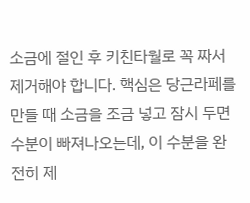소금에 절인 후 키친타월로 꼭 짜서 제거해야 합니다. 핵심은 당근라페를 만들 때 소금을 조금 넣고 잠시 두면 수분이 빠져나오는데, 이 수분을 완전히 제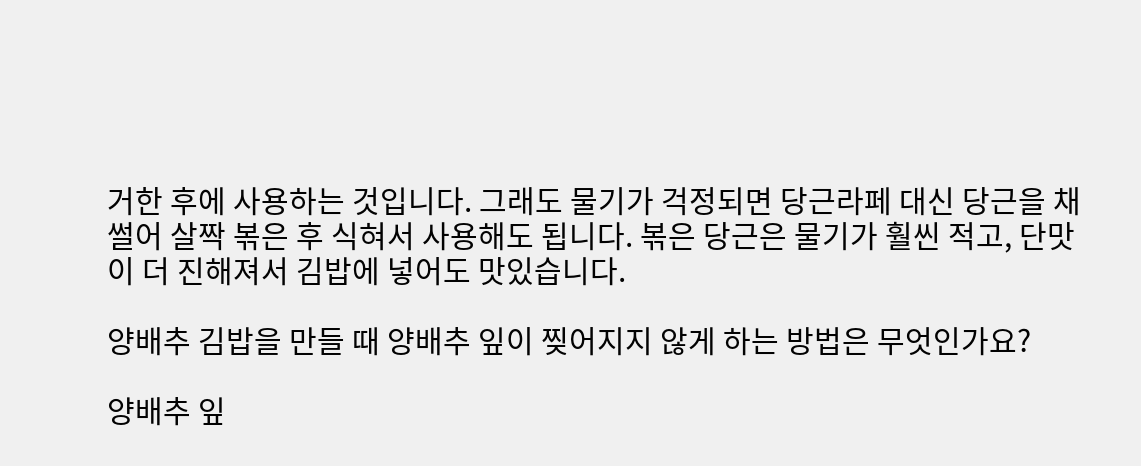거한 후에 사용하는 것입니다. 그래도 물기가 걱정되면 당근라페 대신 당근을 채 썰어 살짝 볶은 후 식혀서 사용해도 됩니다. 볶은 당근은 물기가 훨씬 적고, 단맛이 더 진해져서 김밥에 넣어도 맛있습니다.

양배추 김밥을 만들 때 양배추 잎이 찢어지지 않게 하는 방법은 무엇인가요?

양배추 잎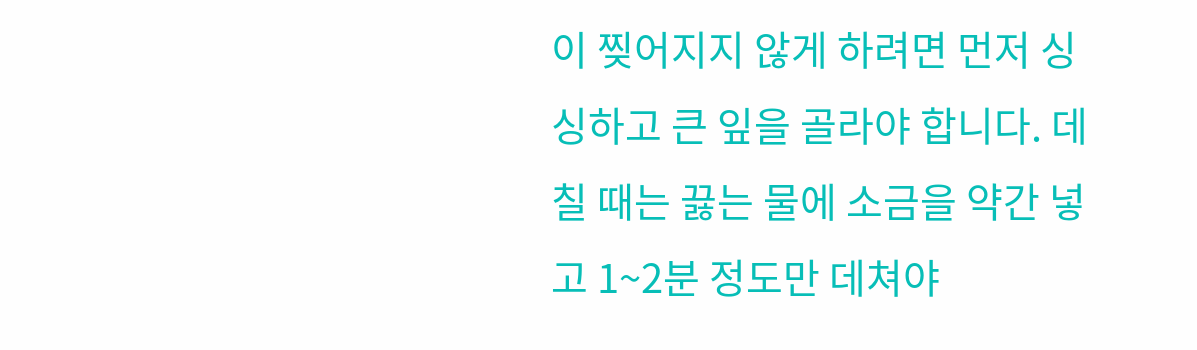이 찢어지지 않게 하려면 먼저 싱싱하고 큰 잎을 골라야 합니다. 데칠 때는 끓는 물에 소금을 약간 넣고 1~2분 정도만 데쳐야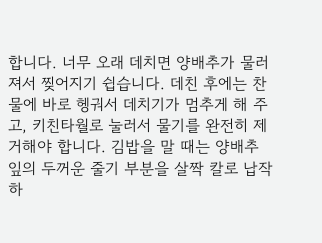합니다. 너무 오래 데치면 양배추가 물러져서 찢어지기 쉽습니다. 데친 후에는 찬물에 바로 헹궈서 데치기가 멈추게 해 주고, 키친타월로 눌러서 물기를 완전히 제거해야 합니다. 김밥을 말 때는 양배추 잎의 두꺼운 줄기 부분을 살짝 칼로 납작하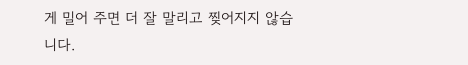게 밀어 주면 더 잘 말리고 찢어지지 않습니다.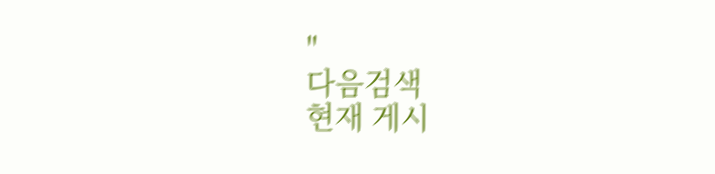"
다음검색
현재 게시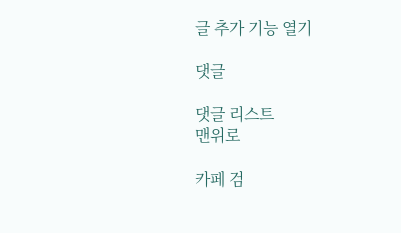글 추가 기능 열기

댓글

댓글 리스트
맨위로

카페 검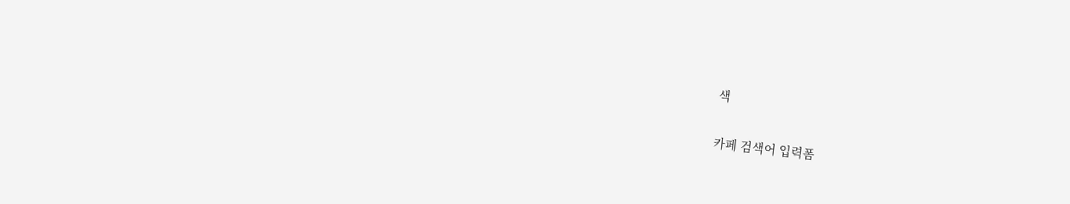색

카페 검색어 입력폼